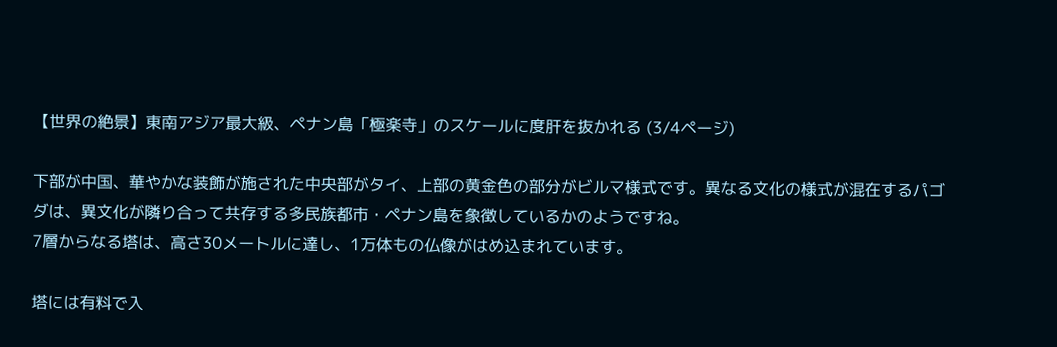【世界の絶景】東南アジア最大級、ペナン島「極楽寺」のスケールに度肝を抜かれる (3/4ページ)

下部が中国、華やかな装飾が施された中央部がタイ、上部の黄金色の部分がビルマ様式です。異なる文化の様式が混在するパゴダは、異文化が隣り合って共存する多民族都市・ペナン島を象徴しているかのようですね。
7層からなる塔は、高さ30メートルに達し、1万体もの仏像がはめ込まれています。

塔には有料で入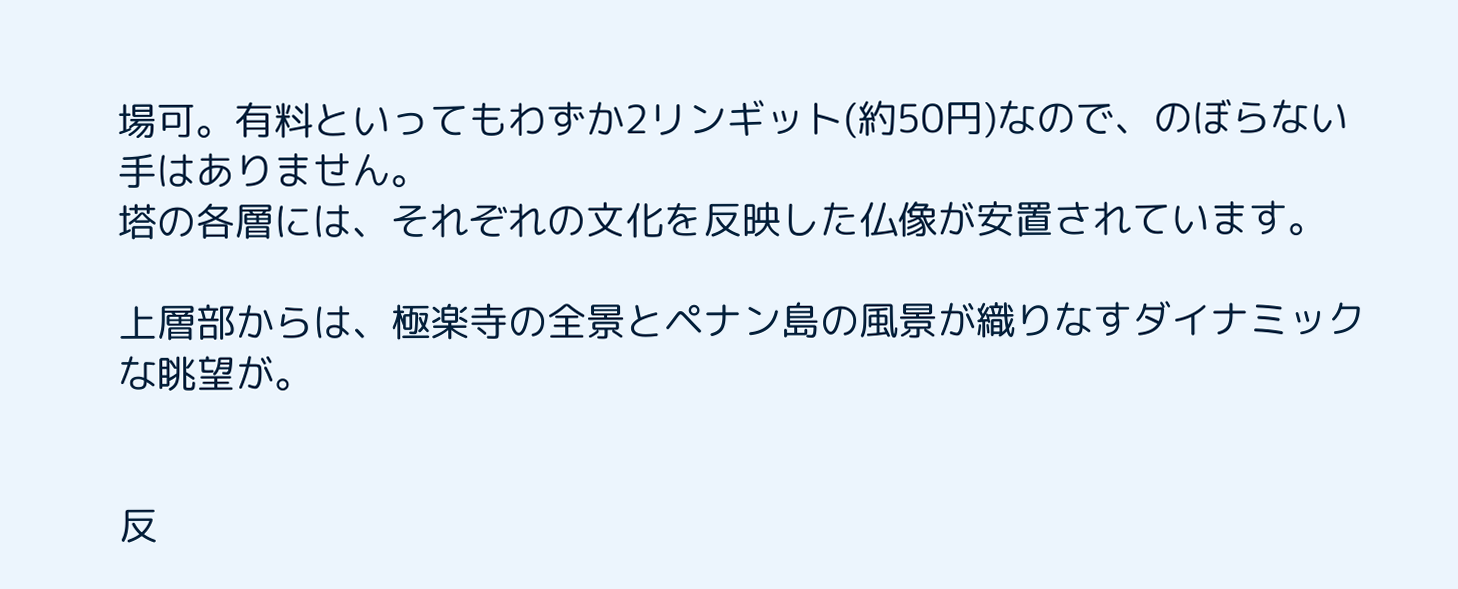場可。有料といってもわずか2リンギット(約50円)なので、のぼらない手はありません。
塔の各層には、それぞれの文化を反映した仏像が安置されています。

上層部からは、極楽寺の全景とペナン島の風景が織りなすダイナミックな眺望が。


反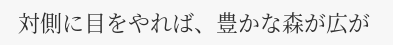対側に目をやれば、豊かな森が広が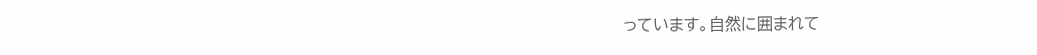っています。自然に囲まれて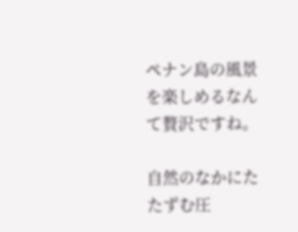ペナン島の風景を楽しめるなんて贅沢ですね。

自然のなかにたたずむ圧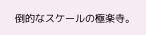倒的なスケールの極楽寺。